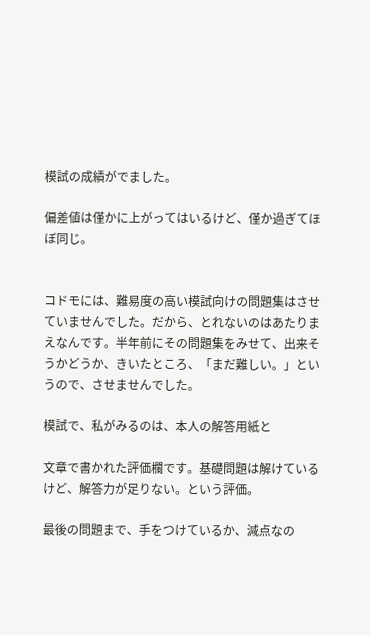模試の成績がでました。

偏差値は僅かに上がってはいるけど、僅か過ぎてほぼ同じ。


コドモには、難易度の高い模試向けの問題集はさせていませんでした。だから、とれないのはあたりまえなんです。半年前にその問題集をみせて、出来そうかどうか、きいたところ、「まだ難しい。」というので、させませんでした。

模試で、私がみるのは、本人の解答用紙と

文章で書かれた評価欄です。基礎問題は解けているけど、解答力が足りない。という評価。

最後の問題まで、手をつけているか、減点なの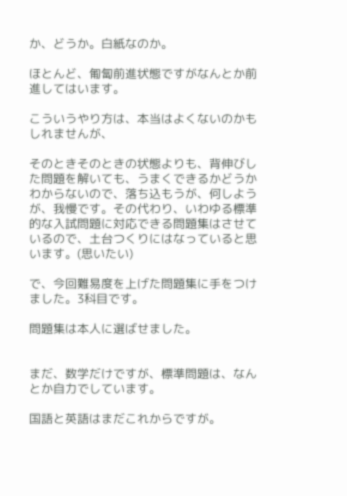か、どうか。白紙なのか。

ほとんど、匍匐前進状態ですがなんとか前進してはいます。

こういうやり方は、本当はよくないのかもしれませんが、

そのときそのときの状態よりも、背伸びした問題を解いても、うまくできるかどうかわからないので、落ち込もうが、何しようが、我慢です。その代わり、いわゆる標準的な入試問題に対応できる問題集はさせているので、土台つくりにはなっていると思います。(思いたい)

で、今回難易度を上げた問題集に手をつけました。3科目です。

問題集は本人に選ばせました。


まだ、数学だけですが、標準問題は、なんとか自力でしています。

国語と英語はまだこれからですが。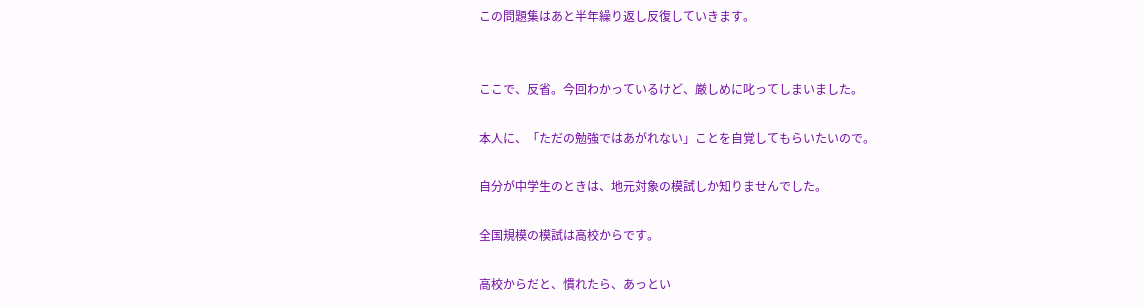この問題集はあと半年繰り返し反復していきます。


ここで、反省。今回わかっているけど、厳しめに叱ってしまいました。

本人に、「ただの勉強ではあがれない」ことを自覚してもらいたいので。

自分が中学生のときは、地元対象の模試しか知りませんでした。

全国規模の模試は高校からです。

高校からだと、慣れたら、あっとい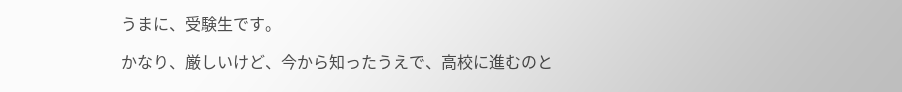うまに、受験生です。

かなり、厳しいけど、今から知ったうえで、高校に進むのと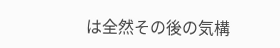は全然その後の気構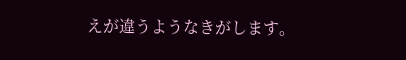えが違うようなきがします。